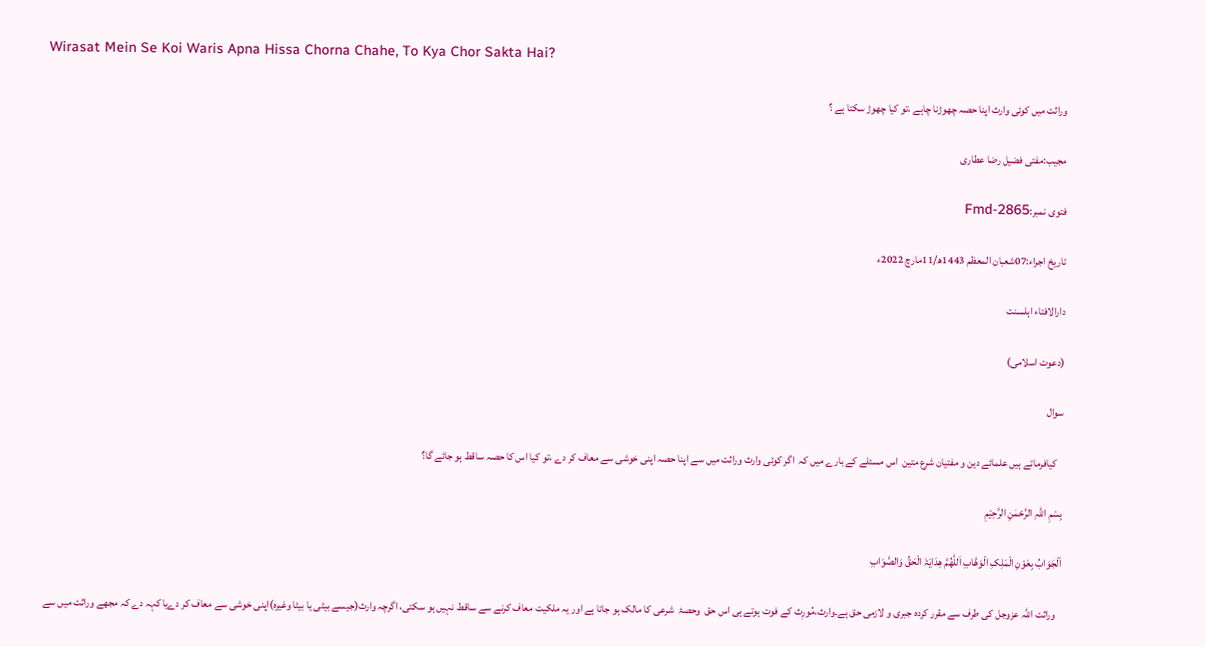Wirasat Mein Se Koi Waris Apna Hissa Chorna Chahe, To Kya Chor Sakta Hai?

وراثت میں کوئی وارث اپنا حصہ چھوڑنا چاہے ،تو کیا چھوڑ سکتا ہے ؟

مجیب:مفتی فضیل رضا عطاری

فتوی نمبر:Fmd-2865

تاریخ اجراء:07شعبان المعظم 1443ھ/11مارچ 2022ء

دارالافتاء اہلسنت

(دعوت اسلامی)

سوال

   کیافرماتے ہیں علمائے دین و مفتیان شرع متین  اس مسئلے کے بارے میں کہ  اگر کوئی وارث وراثت میں سے اپنا حصہ اپنی خوشی سے معاف کر دے ،تو کیا اس کا حصہ ساقط ہو جائے گا؟

بِسْمِ اللہِ الرَّحْمٰنِ الرَّحِيْمِ

اَلْجَوَابُ بِعَوْنِ الْمَلِکِ الْوَھَّابِ اَللّٰھُمَّ ھِدَایَۃَ الْحَقِّ وَالصَّوَابِ

   وراثت اللہ عزوجل کی طرف سے مقرر کردہ جبری و لازمی حق ہے۔وارث،مُورِث کے فوت ہوتے ہی اس حق  وحصۂ  شرعی کا مالک ہو جاتا ہے اور یہ ملکیت معاف کرنے سے ساقط نہیں ہو سکتی، اگرچہ وارث(جیسے بیٹی یا بیٹا وغیرہ)اپنی خوشی سے معاف کر دےیا کہہ دے کہ مجھے وراثت میں سے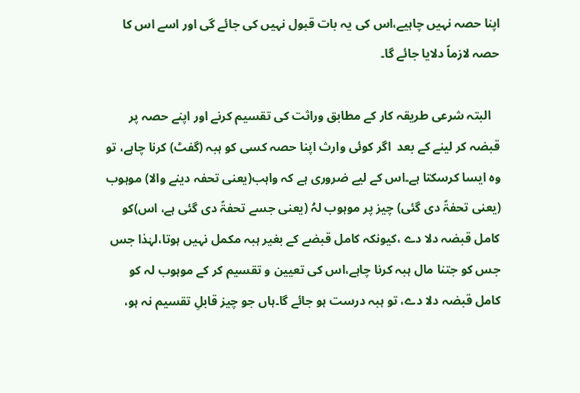اپنا حصہ نہیں چاہیے،اس کی یہ بات قبول نہیں کی جائے گی اور اسے اس کا حصہ لازماً دلایا جائے گا۔

   البتہ شرعی طریقہ کار کے مطابق وراثت کی تقسیم کرنے اور اپنے حصہ پر قبضہ کر لینے کے بعد  اگر کوئی وارث اپنا حصہ کسی کو ہبہ (گفٹ) کرنا چاہے، تو وہ ایسا کرسکتا ہے۔اس کے لیے ضروری ہے کہ واہب(یعنی تحفہ دینے والا) موہوب (یعنی تحفۃً دی گئی) چیز پر موہوب لہُ (یعنی جسے تحفۃً دی گئی ہے، اس)کو کامل قبضہ دلا دے ،کیونکہ کامل قبضے کے بغیر ہبہ مکمل نہیں ہوتا،لہٰذا جس جس کو جتنا مال ہبہ کرنا چاہے،اس کی تعیین و تقسیم کر کے موہوب لہ کو کامل قبضہ دلا دے، تو ہبہ درست ہو جائے گا۔ہاں جو چیز قابلِ تقسیم نہ ہو،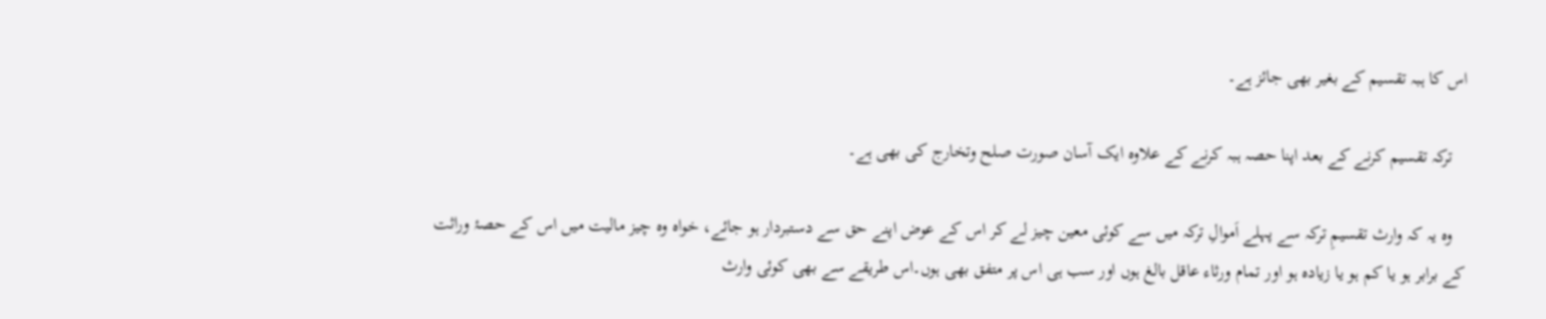اس کا ہبہ تقسیم کے بغیر بھی جائز ہے۔

   ترکہ تقسیم کرنے کے بعد اپنا حصہ ہبہ کرنے کے علاوہ ایک آسان صورت صلح وتخارج کی بھی ہے۔

   وہ یہ کہ وارث تقسیمِ ترکہ سے پہلے اَموالِ ترکہ میں سے کوئی معین چیز لے کر اس کے عوض اپنے حق سے دستبردار ہو جائے، خواہ وہ چیز مالیت میں اس کے حصۂ وراثت کے برابر ہو یا کم ہو یا زیادہ ہو اور تمام ورثاء عاقل بالغ ہوں اور سب ہی اس پر متفق بھی ہوں۔اس طریقے سے بھی کوئی وارث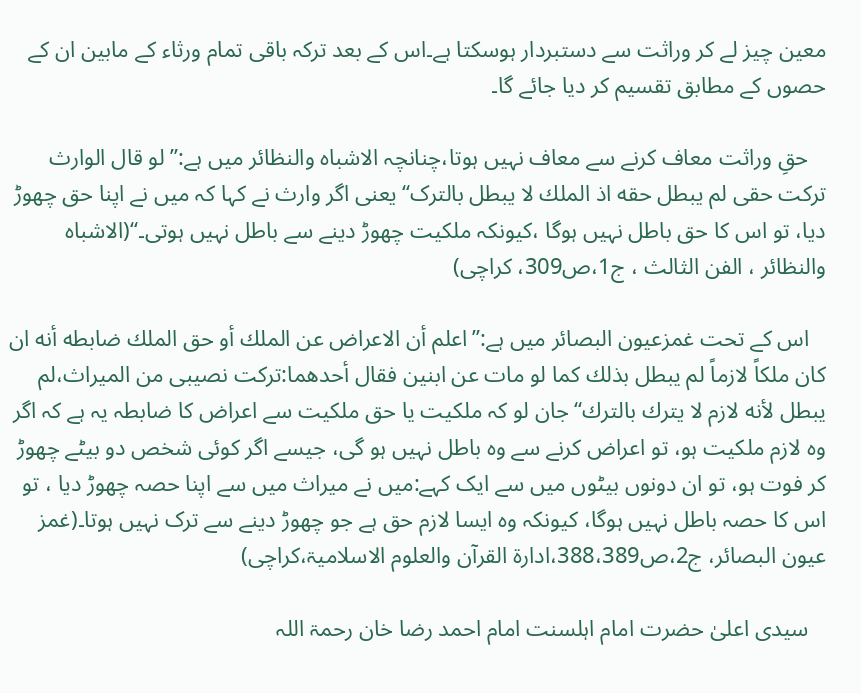معین چیز لے کر وراثت سے دستبردار ہوسکتا ہے۔اس کے بعد ترکہ باقی تمام ورثاء کے مابین ان کے حصوں کے مطابق تقسیم کر دیا جائے گا۔

   حقِ وراثت معاف کرنے سے معاف نہیں ہوتا،چنانچہ الاشباہ والنظائر میں ہے:” لو قال الوارث تركت حقی لم يبطل حقه اذ الملك لا يبطل بالترک‘‘ یعنی اگر وارث نے کہا کہ میں نے اپنا حق چھوڑ دیا، تو اس کا حق باطل نہیں ہوگا ،کیونکہ ملکیت چھوڑ دینے سے باطل نہیں ہوتی۔‘‘(الاشباہ والنظائر ، الفن الثالث ، ج1،ص309، کراچی)

   اس کے تحت غمزعیون البصائر میں ہے:”اعلم أن الاعراض عن الملك أو حق الملك ضابطه أنه ان كان ملكاً لازماً لم يبطل بذلك كما لو مات عن ابنين فقال أحدهما:تركت نصيبی من الميراث،لم يبطل لأنه لازم لا يترك بالترك“جان لو کہ ملکیت یا حق ملکیت سے اعراض کا ضابطہ یہ ہے کہ اگر وہ لازم ملکیت ہو، تو اعراض کرنے سے وہ باطل نہیں ہو گی، جیسے اگر کوئی شخص دو بیٹے چھوڑ کر فوت ہو، تو ان دونوں بیٹوں میں سے ایک کہے:میں نے میراث میں سے اپنا حصہ چھوڑ دیا ، تو اس کا حصہ باطل نہیں ہوگا، کیونکہ وہ ایسا لازم حق ہے جو چھوڑ دینے سے ترک نہیں ہوتا۔(غمز عیون البصائر، ج2،ص388،389،ادارۃ القرآن والعلوم الاسلامیۃ،کراچی)

   سیدی اعلیٰ حضرت امام اہلسنت امام احمد رضا خان رحمۃ اللہ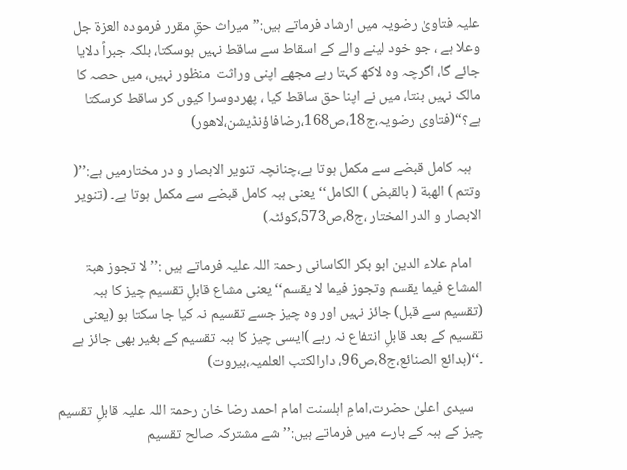علیہ فتاویٰ رضویہ میں ارشاد فرماتے ہیں:”میراث حقِ مقرر فرمودہ العزۃ جل وعلا ہے ، جو خود لینے والے کے اسقاط سے ساقط نہیں ہوسکتا، بلکہ جبراً دلایا جائے گا، اگرچہ وہ لاکھ کہتا رہے مجھے اپنی وراثت  منظور نہیں، میں حصہ کا مالک نہیں بنتا، میں نے اپنا حق ساقط کیا ، پھردوسرا کیوں کر ساقط کرسکتا ہے؟“(فتاوی رضویہ،ج18،ص168،رضافاؤنڈیشن،لاھور)

   ہبہ کامل قبضے سے مکمل ہوتا ہے،چنانچہ تنویر الابصار و در مختارمیں ہے:’’( وتتم ) الهبة ( بالقبض ) الكامل‘‘یعنی ہبہ کامل قبضے سے مکمل ہوتا ہے۔ (تنویر الابصار و الدر المختار ،ج8،ص573،کوئٹہ)

   امام علاء الدین ابو بکر الکاسانی رحمۃ اللہ علیہ فرماتے ہیں :’’ لا تجوز ھبۃ المشاع فیما یقسم وتجوز فیما لا یقسم‘‘یعنی مشاع قابلِ تقسیم چیز کا ہبہ (تقسیم سے قبل) جائز نہیں اور وہ چیز جسے تقسیم نہ کیا جا سکتا ہو (یعنی تقسیم کے بعد قابلِ انتفاع نہ رہے )ایسی چیز کا ہبہ تقسیم کے بغیر بھی جائز ہے ۔‘‘(بدائع الصنائع،ج8،ص96، دارالکتب العلمیہ،بیروت)

   سیدی اعلیٰ حضرت،امامِ اہلسنت امام احمد رضا خان رحمۃ اللہ علیہ قابلِ تقسیم چیز کے ہبہ کے بارے میں فرماتے ہیں:’’شے مشترکہ صالح تقسیم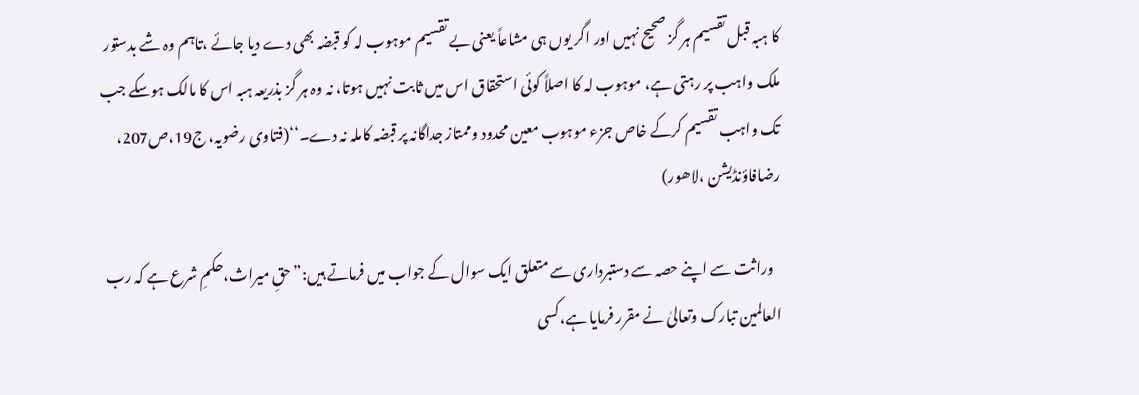کا ہبہ قبل تقسیم ہر گز صحیح نہیں اور اگر یوں ہی مشاعاً یعنی بے تقسیم موہوب لہ کو قبضہ بھی دے دیا جائے ،تاہم وہ شے بدستور ملک واہب پر رہتی ہے، موہوب لہ کا اصلاً کوئی استحقاق اس میں ثابت نہیں ہوتا، نہ وہ ہر گز بذریعہ ہبہ اس کا مالک ہوسکے جب تک واہب تقسیم کرکے خاص جزء موہوب معین محدود وممتاز جداگانہ پر قبضہ کاملہ نہ دے۔‘‘(فتاوی رضویہ، ج19،ص207، رضافاؤنڈیشن ،لاھور)

   وراثت سے اپنے حصہ سے دستبرداری سے متعلق ایک سوال کے جواب میں فرماتے ہیں:”حقِ میراث،حکمِ شرع ہے کہ رب العالمین تبارک وتعالیٰ نے مقرر فرمایا ہے،کسی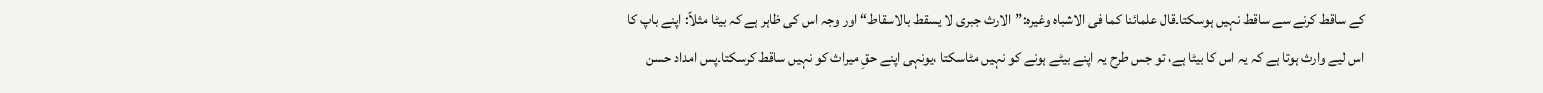کے ساقط کرنے سے ساقط نہیں ہوسکتا۔قال علمائنا کما فی الاشباہ وغیرہ:”الارث جبری لا یسقط بالاسقاط“ اور وجہ اس کی ظاہر ہے کہ بیٹا مثلاً: اپنے باپ کا اس لیے وارث ہوتا ہے کہ یہ اس کا بیٹا ہے، تو جس طرح یہ اپنے بیٹے ہونے کو نہیں مٹاسکتا ،یونہی اپنے حقِ میراث کو نہیں ساقط کرسکتا۔پس امداد حسن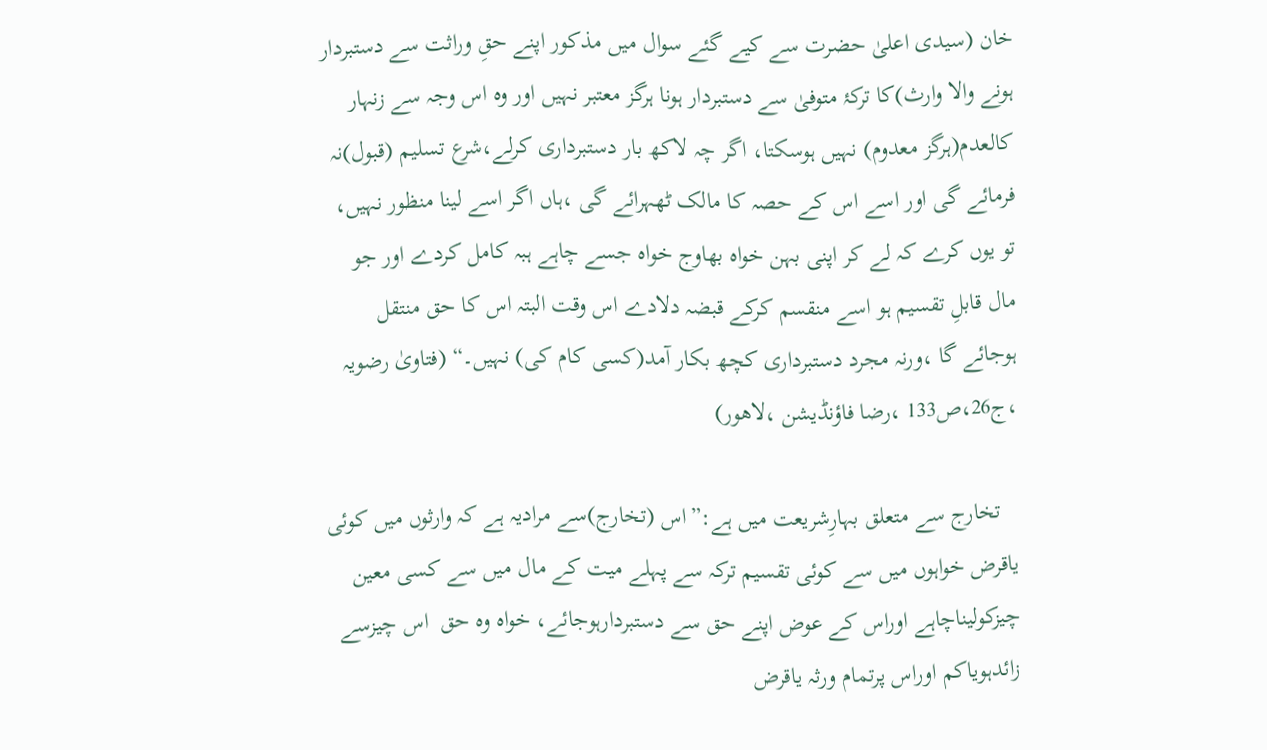خان (سیدی اعلیٰ حضرت سے کیے گئے سوال میں مذکور اپنے حقِ وراثت سے دستبردار ہونے والا وارث)کا ترکۂ متوفیٰ سے دستبردار ہونا ہرگز معتبر نہیں اور وہ اس وجہ سے زنہار کالعدم(ہرگز معدوم) نہیں ہوسکتا، اگر چہ لاکھ بار دستبرداری کرلے،شرع تسلیم (قبول)نہ فرمائے گی اور اسے اس کے حصہ کا مالک ٹھہرائے گی ،ہاں اگر اسے لینا منظور نہیں، تو یوں کرے کہ لے کر اپنی بہن خواہ بھاوج خواہ جسے چاہے ہبہ کامل کردے اور جو مال قابلِ تقسیم ہو اسے منقسم کرکے قبضہ دلادے اس وقت البتہ اس کا حق منتقل ہوجائے گا ،ورنہ مجرد دستبرداری کچھ بکار آمد(کسی کام کی) نہیں۔“ (فتاویٰ رضویہ ،ج26،ص133 ،رضا فاؤنڈیشن ،لاھور)

   تخارج سے متعلق بہارِشریعت میں ہے:”اس (تخارج)سے مرادیہ ہے کہ وارثوں میں کوئی یاقرض خواہوں میں سے کوئی تقسیم ترکہ سے پہلے میت کے مال میں سے کسی معین چیزکولیناچاہے اوراس کے عوض اپنے حق سے دستبردارہوجائے، خواہ وہ حق  اس چیزسے زائدہویاکم اوراس پرتمام ورثہ یاقرض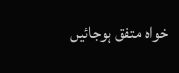خواہ متفق ہوجائیں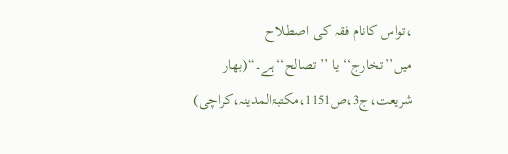،تواس کانام فقہ کی اصطلاح میں’’تخارج‘‘ یا ’’تصالح‘‘ہے۔“(بھار شریعت،ج3،ص1151،مکتبۃالمدینہ،کراچی)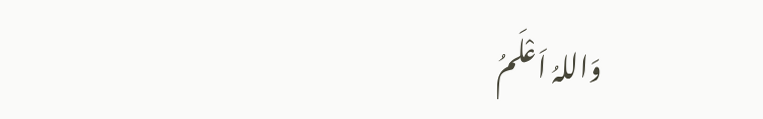وَاللہُ اَعْلَمُ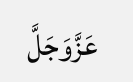عَزَّوَجَلَّ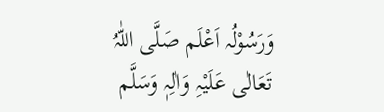وَرَسُوْلُہ اَعْلَم صَلَّی اللّٰہُ تَعَالٰی عَلَیْہِ وَاٰلِہٖ وَسَلَّم